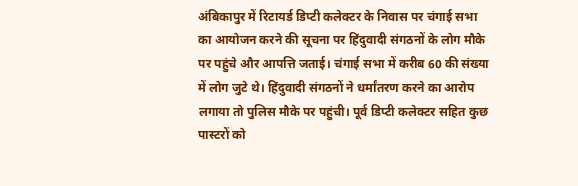अंबिकापुर में रिटायर्ड डिप्टी कलेक्टर के निवास पर चंगाई सभा का आयोजन करने की सूचना पर हिंदुवादी संगठनों के लोग मौके पर पहुंचे और आपत्ति जताई। चंगाई सभा में करीब 60 की संख्या में लोग जुटे थे। हिंदुवादी संगठनों ने धर्मांतरण करने का आरोप लगाया तो पुलिस मौके पर पहुंची। पूर्व डिप्टी कलेक्टर सहित कुछ पास्टरों को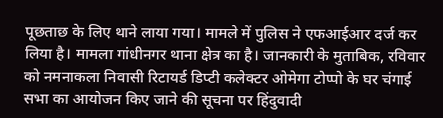पूछताछ के लिए थाने लाया गया। मामले में पुलिस ने एफआईआर दर्ज कर लिया है। मामला गांधीनगर थाना क्षेत्र का है। जानकारी के मुताबिक, रविवार को नमनाकला निवासी रिटायर्ड डिप्टी कलेक्टर ओमेगा टोप्पो के घर चंगाई सभा का आयोजन किए जाने की सूचना पर हिंदुवादी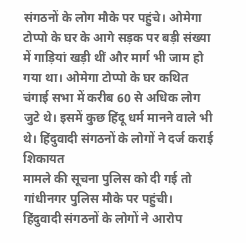संगठनों के लोग मौके पर पहुंचे। ओमेगा टोप्पो के घर के आगे सड़क पर बड़ी संख्या में गाड़ियां खड़ी थीं और मार्ग भी जाम हो गया था। ओमेगा टोप्पो के घर कथित चंगाई सभा में करीब 60 से अधिक लोग जुटे थे। इसमें कुछ हिंदू धर्म मानने वाले भी थे। हिंदुवादी संगठनों के लोगों ने दर्ज कराई शिकायत
मामले की सूचना पुलिस को दी गई तो गांधीनगर पुलिस मौके पर पहुंची। हिंदुवादी संगठनों के लोगों ने आरोप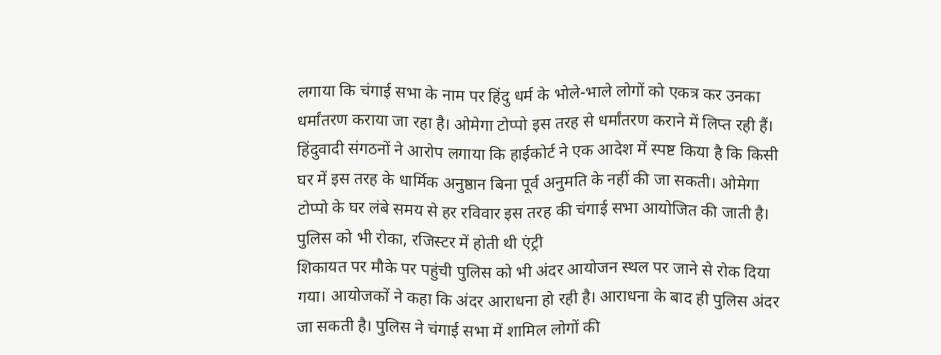लगाया कि चंगाई सभा के नाम पर हिंदु धर्म के भोले-भाले लोगों को एकत्र कर उनका धर्मांतरण कराया जा रहा है। ओमेगा टोप्पो इस तरह से धर्मांतरण कराने में लिप्त रही हैं। हिंदुवादी संगठनों ने आरोप लगाया कि हाईकोर्ट ने एक आदेश में स्पष्ट किया है कि किसी घर में इस तरह के धार्मिक अनुष्ठान बिना पूर्व अनुमति के नहीं की जा सकती। ओमेगा टोप्पो के घर लंबे समय से हर रविवार इस तरह की चंगाई सभा आयोजित की जाती है। पुलिस को भी रोका, रजिस्टर में होती थी एंट्री
शिकायत पर मौके पर पहुंची पुलिस को भी अंदर आयोजन स्थल पर जाने से रोक दिया गया। आयोजकों ने कहा कि अंदर आराधना हो रही है। आराधना के बाद ही पुलिस अंदर जा सकती है। पुलिस ने चंगाई सभा में शामिल लोगों की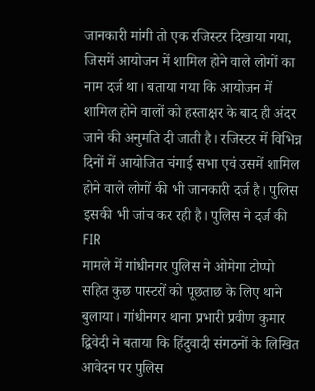जानकारी मांगी तो एक रजिस्टर दिखाया गया, जिसमें आयोजन में शामिल होने वाले लोगों का नाम दर्ज था। बताया गया कि आयोजन में शामिल होने वालों को हस्ताक्षर के बाद ही अंदर जाने की अनुमति दी जाती है। रजिस्टर में विभिन्न दिनों में आयोजित चंगाई सभा एवं उसमें शामिल होने वाले लोगों की भी जानकारी दर्ज है। पुलिस इसकी भी जांच कर रही है। पुलिस ने दर्ज की FIR
मामले में गांधीनगर पुलिस ने ओमेगा टोप्पो सहित कुछ पास्टरों को पूछताछ के लिए थाने बुलाया। गांधीनगर थाना प्रभारी प्रवीण कुमार द्विवेदी ने बताया कि हिंदुवादी संगठनों के लिखित आवेदन पर पुलिस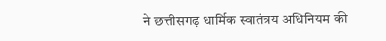ने छत्तीसगढ़ धार्मिक स्वातंत्रय अधिनियम की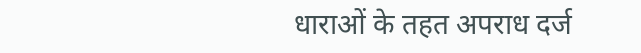धाराओं के तहत अपराध दर्ज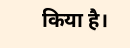किया है।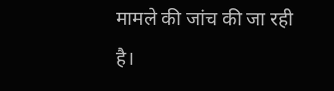मामले की जांच की जा रही है।